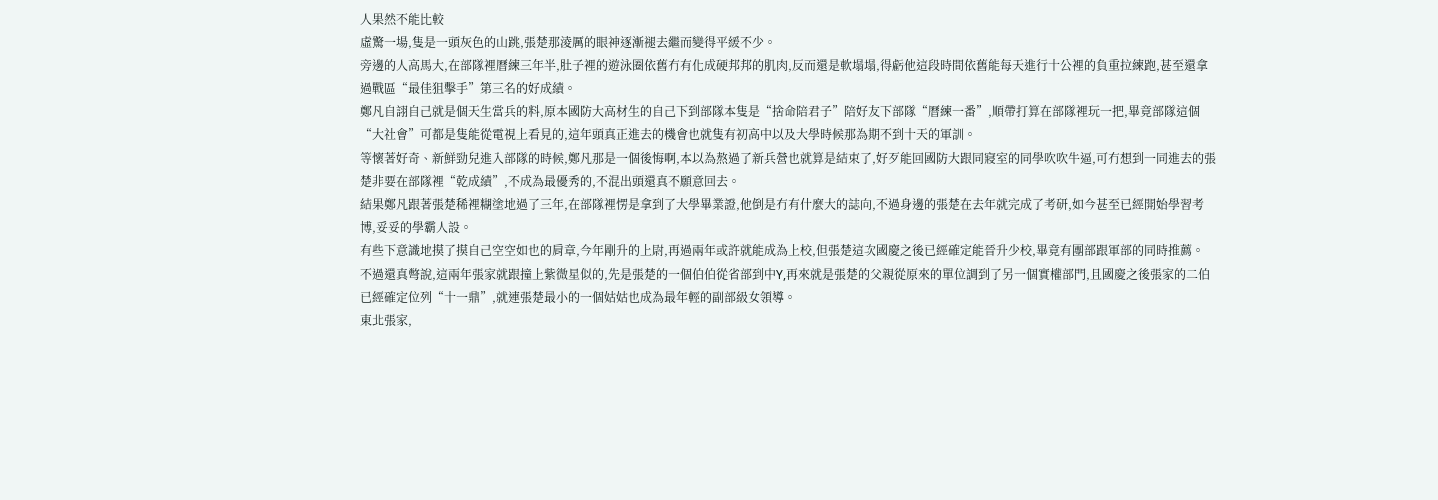人果然不能比較
虛驚一場,隻是一頭灰色的山跳,張楚那淩厲的眼神逐漸褪去繼而變得平緩不少。
旁邊的人高馬大,在部隊裡曆練三年半,肚子裡的遊泳圈依舊冇有化成硬邦邦的肌肉,反而還是軟塌塌,得虧他這段時間依舊能每天進行十公裡的負重拉練跑,甚至還拿過戰區“最佳狙擊手”第三名的好成績。
鄭凡自詡自己就是個天生當兵的料,原本國防大高材生的自己下到部隊本隻是“捨命陪君子”陪好友下部隊“曆練一番”,順帶打算在部隊裡玩一把,畢竟部隊這個“大社會”可都是隻能從電視上看見的,這年頭真正進去的機會也就隻有初高中以及大學時候那為期不到十天的軍訓。
等懷著好奇、新鮮勁兒進入部隊的時候,鄭凡那是一個後悔啊,本以為熬過了新兵營也就算是結束了,好歹能回國防大跟同寢室的同學吹吹牛逼,可冇想到一同進去的張楚非要在部隊裡“乾成績”,不成為最優秀的,不混出頭還真不願意回去。
結果鄭凡跟著張楚稀裡糊塗地過了三年,在部隊裡愣是拿到了大學畢業證,他倒是冇有什麼大的誌向,不過身邊的張楚在去年就完成了考研,如今甚至已經開始學習考博,妥妥的學霸人設。
有些下意識地摸了摸自己空空如也的肩章,今年剛升的上尉,再過兩年或許就能成為上校,但張楚這次國慶之後已經確定能晉升少校,畢竟有團部跟軍部的同時推薦。
不過還真彆說,這兩年張家就跟撞上紫微星似的,先是張楚的一個伯伯從省部到中Y,再來就是張楚的父親從原來的單位調到了另一個實權部門,且國慶之後張家的二伯已經確定位列“十一鼎”,就連張楚最小的一個姑姑也成為最年輕的副部級女領導。
東北張家,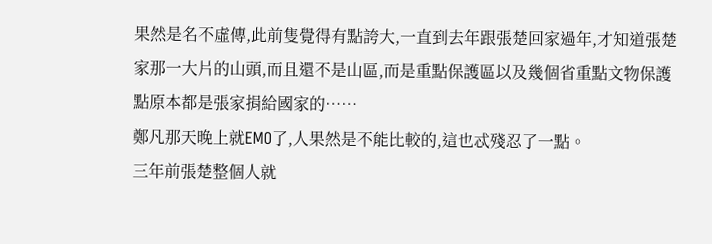果然是名不虛傳,此前隻覺得有點誇大,一直到去年跟張楚回家過年,才知道張楚家那一大片的山頭,而且還不是山區,而是重點保護區以及幾個省重點文物保護點原本都是張家捐給國家的……
鄭凡那天晚上就EMO了,人果然是不能比較的,這也忒殘忍了一點。
三年前張楚整個人就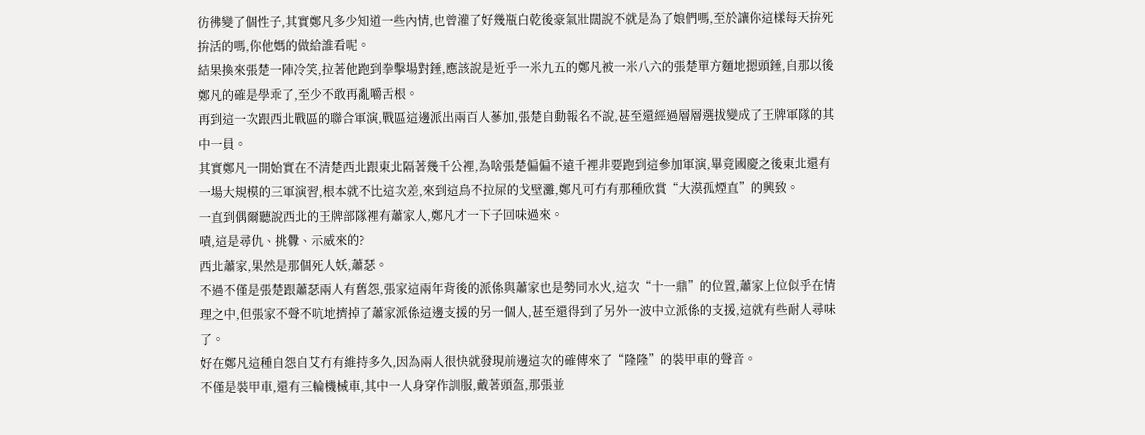彷彿變了個性子,其實鄭凡多少知道一些內情,也曾灌了好幾瓶白乾後豪氣壯闊說不就是為了娘們嗎,至於讓你這樣每天拚死拚活的嗎,你他媽的做給誰看呢。
結果換來張楚一陣冷笑,拉著他跑到拳擊場對錘,應該說是近乎一米九五的鄭凡被一米八六的張楚單方麵地摁頭錘,自那以後鄭凡的確是學乖了,至少不敢再亂嚼舌根。
再到這一次跟西北戰區的聯合軍演,戰區這邊派出兩百人蔘加,張楚自動報名不說,甚至還經過層層選拔變成了王牌軍隊的其中一員。
其實鄭凡一開始實在不清楚西北跟東北隔著幾千公裡,為啥張楚偏偏不遠千裡非要跑到這參加軍演,畢竟國慶之後東北還有一場大規模的三軍演習,根本就不比這次差,來到這鳥不拉屎的戈壁灘,鄭凡可冇有那種欣賞“大漠孤煙直”的興致。
一直到偶爾聽說西北的王牌部隊裡有蕭家人,鄭凡才一下子回味過來。
嘖,這是尋仇、挑釁、示威來的?
西北蕭家,果然是那個死人妖,蕭瑟。
不過不僅是張楚跟蕭瑟兩人有舊怨,張家這兩年背後的派係與蕭家也是勢同水火,這次“十一鼎”的位置,蕭家上位似乎在情理之中,但張家不聲不吭地擠掉了蕭家派係這邊支援的另一個人,甚至還得到了另外一波中立派係的支援,這就有些耐人尋味了。
好在鄭凡這種自怨自艾冇有維持多久,因為兩人很快就發現前邊這次的確傳來了“隆隆”的裝甲車的聲音。
不僅是裝甲車,還有三輪機械車,其中一人身穿作訓服,戴著頭盔,那張並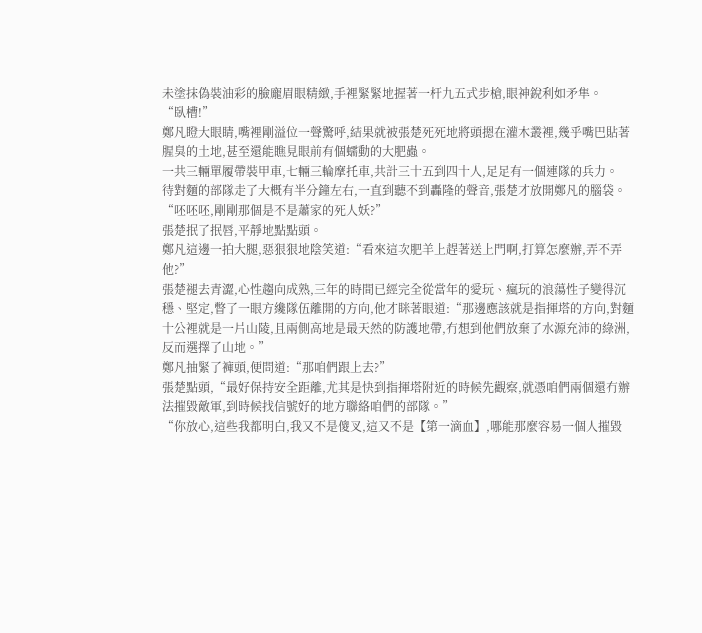未塗抹偽裝油彩的臉龐眉眼精緻,手裡緊緊地握著一杆九五式步槍,眼神銳利如矛隼。
“臥槽!”
鄭凡瞪大眼睛,嘴裡剛溢位一聲驚呼,結果就被張楚死死地將頭摁在灌木叢裡,幾乎嘴巴貼著腥臭的土地,甚至還能瞧見眼前有個蠕動的大肥蟲。
一共三輛單履帶裝甲車,七輛三輪摩托車,共計三十五到四十人,足足有一個連隊的兵力。
待對麵的部隊走了大概有半分鐘左右,一直到聽不到轟隆的聲音,張楚才放開鄭凡的腦袋。
“呸呸呸,剛剛那個是不是蕭家的死人妖?”
張楚抿了抿唇,平靜地點點頭。
鄭凡這邊一拍大腿,惡狠狠地陰笑道:“看來這次肥羊上趕著送上門啊,打算怎麼辦,弄不弄他?”
張楚褪去青澀,心性趨向成熟,三年的時間已經完全從當年的愛玩、瘋玩的浪蕩性子變得沉穩、堅定,瞥了一眼方纔隊伍離開的方向,他才眯著眼道:“那邊應該就是指揮塔的方向,對麵十公裡就是一片山陵,且兩側高地是最天然的防護地帶,冇想到他們放棄了水源充沛的綠洲,反而選擇了山地。”
鄭凡抽緊了褲頭,便問道:“那咱們跟上去?”
張楚點頭,“最好保持安全距離,尤其是快到指揮塔附近的時候先觀察,就憑咱們兩個還冇辦法摧毀敵軍,到時候找信號好的地方聯絡咱們的部隊。”
“你放心,這些我都明白,我又不是傻叉,這又不是【第一滴血】,哪能那麼容易一個人摧毀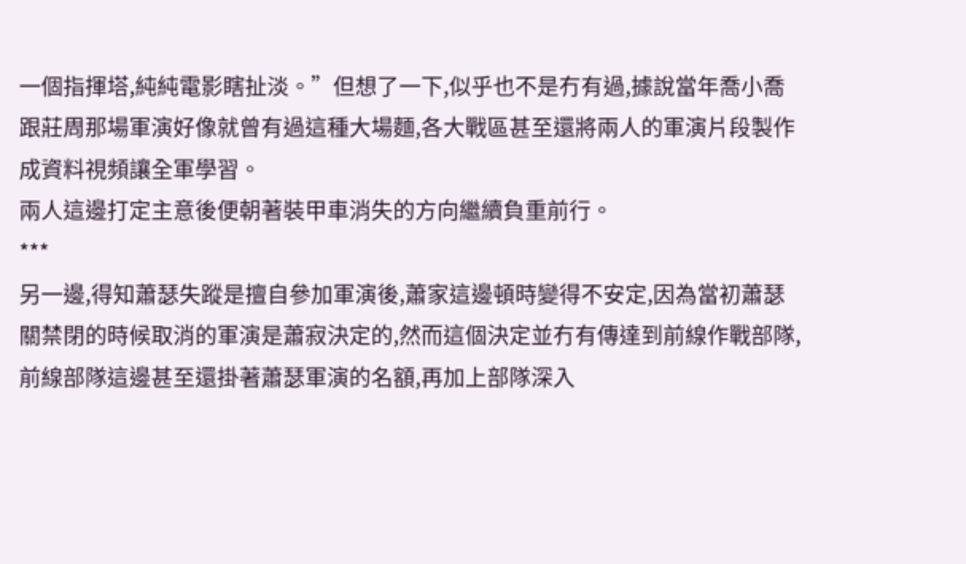一個指揮塔,純純電影瞎扯淡。”但想了一下,似乎也不是冇有過,據說當年喬小喬跟莊周那場軍演好像就曾有過這種大場麵,各大戰區甚至還將兩人的軍演片段製作成資料視頻讓全軍學習。
兩人這邊打定主意後便朝著裝甲車消失的方向繼續負重前行。
***
另一邊,得知蕭瑟失蹤是擅自參加軍演後,蕭家這邊頓時變得不安定,因為當初蕭瑟關禁閉的時候取消的軍演是蕭寂決定的,然而這個決定並冇有傳達到前線作戰部隊,前線部隊這邊甚至還掛著蕭瑟軍演的名額,再加上部隊深入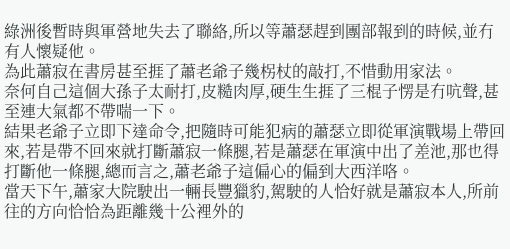綠洲後暫時與軍營地失去了聯絡,所以等蕭瑟趕到團部報到的時候,並冇有人懷疑他。
為此蕭寂在書房甚至捱了蕭老爺子幾柺杖的敲打,不惜動用家法。
奈何自己這個大孫子太耐打,皮糙肉厚,硬生生捱了三棍子愣是冇吭聲,甚至連大氣都不帶喘一下。
結果老爺子立即下達命令,把隨時可能犯病的蕭瑟立即從軍演戰場上帶回來,若是帶不回來就打斷蕭寂一條腿,若是蕭瑟在軍演中出了差池,那也得打斷他一條腿,總而言之,蕭老爺子這偏心的偏到大西洋咯。
當天下午,蕭家大院駛出一輛長豐獵豹,駕駛的人恰好就是蕭寂本人,所前往的方向恰恰為距離幾十公裡外的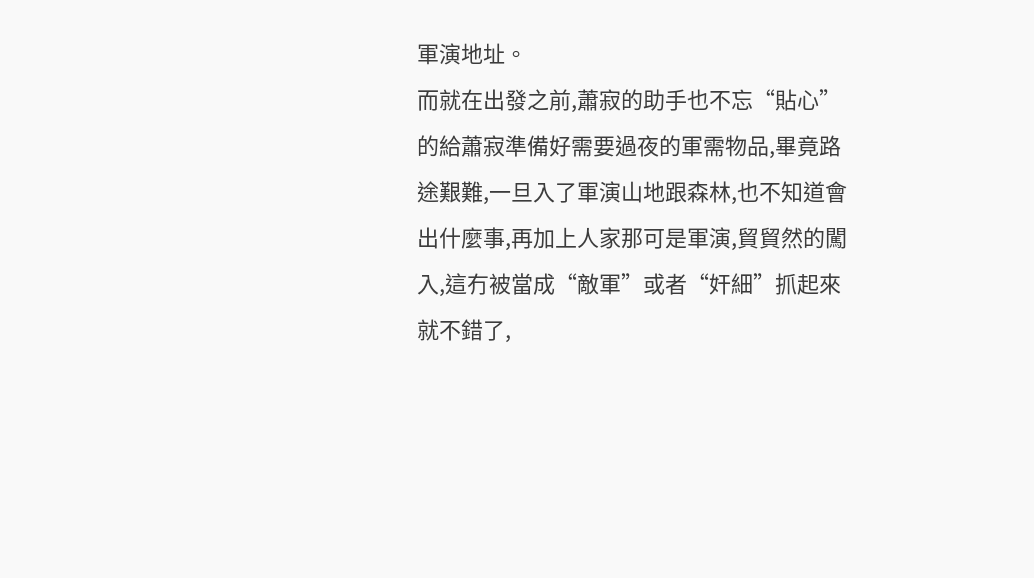軍演地址。
而就在出發之前,蕭寂的助手也不忘“貼心”的給蕭寂準備好需要過夜的軍需物品,畢竟路途艱難,一旦入了軍演山地跟森林,也不知道會出什麼事,再加上人家那可是軍演,貿貿然的闖入,這冇被當成“敵軍”或者“奸細”抓起來就不錯了,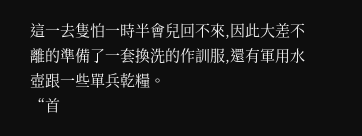這一去隻怕一時半會兒回不來,因此大差不離的準備了一套換洗的作訓服,還有軍用水壺跟一些單兵乾糧。
“首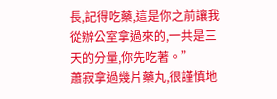長,記得吃藥,這是你之前讓我從辦公室拿過來的,一共是三天的分量,你先吃著。”
蕭寂拿過幾片藥丸,很謹慎地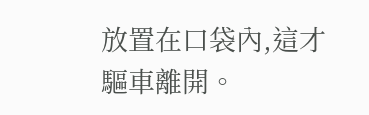放置在口袋內,這才驅車離開。